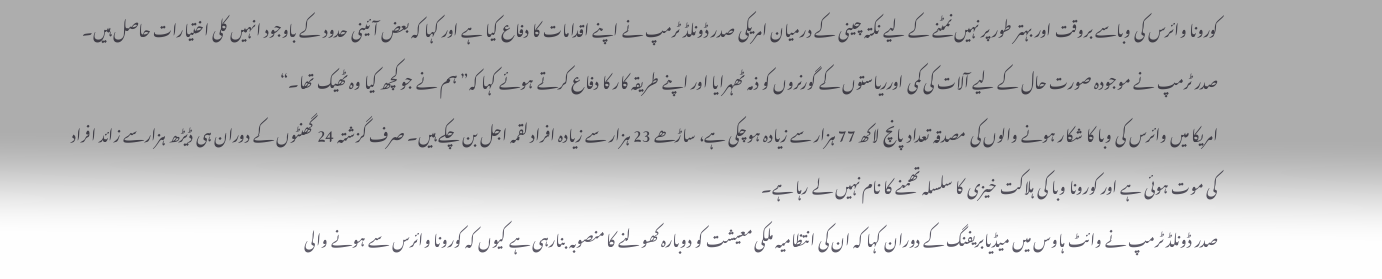کورونا وائرس کی وباسے بروقت اور بہتر طور پر نہیں نمٹنے کے لیے نکتہ چینی کے درمیان امریکی صدر ڈونلڈ ٹرمپ نے اپنے اقدامات کا دفاع کیا ہے اور کہا کہ بعض آئینی حدود کے باوجود انہیں کلی اختیارات حاصل ہیں۔
صدر ٹرمپ نے موجودہ صورت حال کے لیے آلات کی کمی اورریاستوں کے گورنروں کو ذمہ ٹھہرایا اور اپنے طریقہ کار کا دفاع کرتے ہوئے کہا کہ”ہم نے جو کچھ کیا وہ ٹھیک تھا۔“
امریکا میں وائرس کی وبا کا شکار ہونے والوں کی مصدقہ تعداد پانچ لاکھ 77 ہزار سے زیادہ ہوچکی ہے، ساڑھے 23 ہزار سے زیادہ افراد لقمہ اجل بن چکے ہیں۔ صرف گزشتہ 24 گھنٹوں کے دوران ہی ڈیڑھ ہزارسے زائد افراد کی موت ہوئی ہے اور کورونا وبا کی ہلاکت خیزی کا سلسلہ تھمنے کا نام نہیں لے رہا ہے۔
صدر ڈونلڈ ٹرمپ نے وائٹ ہاوس میں میڈیابریفنگ کے دوران کہا کہ ان کی انتظامیہ ملکی معیشت کو دوبارہ کھولنے کا منصوبہ بنارہی ہے کیوں کہ کورونا وائرس سے ہونے والی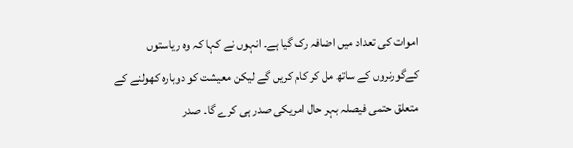اموات کی تعداد میں اضافہ رک گیا ہے۔ انہوں نے کہا کہ وہ ریاستوں کےگورنروں کے ساتھ مل کر کام کریں گے لیکن معیشت کو دوبارہ کھولنے کے متعلق حتمی فیصلہ بہر حال امریکی صدر ہی کرے گا۔ صدر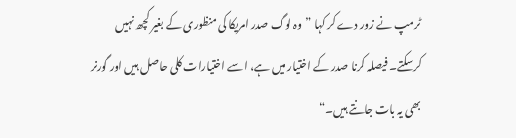ٹرمپ نے زور دے کر کہا ”وہ لوگ صدر امریکا کی منظوری کے بغیر کچھ نہیں کرسکتے۔ فیصلہ کرنا صدر کے اختیار میں ہے، اسے اختیارات کلی حاصل ہیں اور گورنر بھی یہ بات جانتے ہیں۔“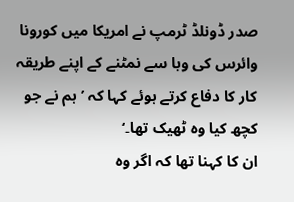صدر ڈونلڈ ٹرمپ نے امریکا میں کورونا وائرس کی وبا سے نمٹنے کے اپنے طریقہ کار کا دفاع کرتے ہوئے کہا کہ ’ہم نے جو کچھ کیا وہ ٹھیک تھا۔‘
ان کا کہنا تھا کہ اگر وہ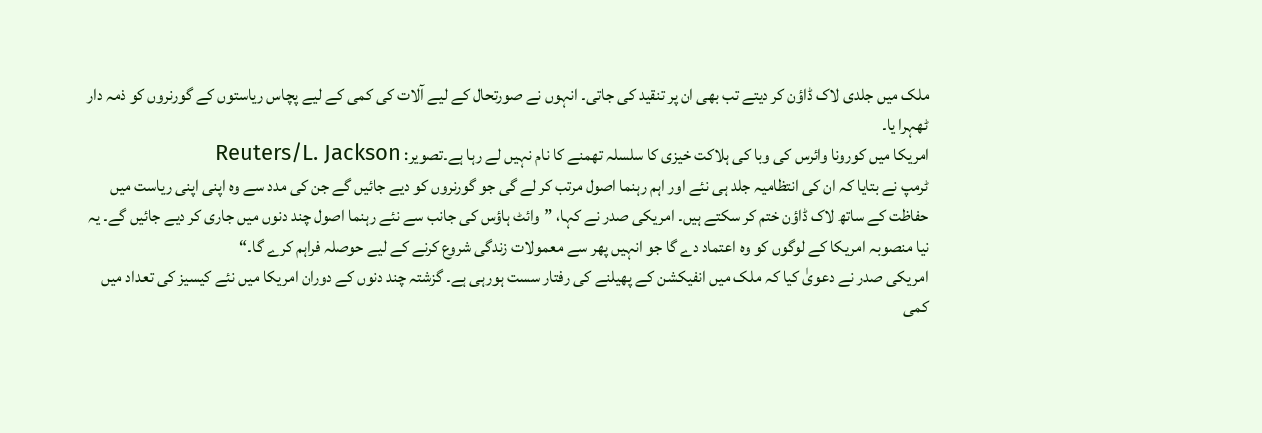ملک میں جلدی لاک ڈاؤن کر دیتے تب بھی ان پر تنقید کی جاتی۔ انہوں نے صورتحال کے لیے آلات کی کمی کے لیے پچاس ریاستوں کے گورنروں کو ذمہ دار ٹھہرا یا۔
امریکا میں کورونا وائرس کی وبا کی ہلاکت خیزی کا سلسلہ تھمنے کا نام نہیں لے رہا ہے۔تصویر: Reuters/L. Jackson
ٹرمپ نے بتایا کہ ان کی انتظامیہ جلد ہی نئے اور اہم رہنما اصول مرتب کر لے گی جو گورنروں کو دیے جائیں گے جن کی مدد سے وہ اپنی اپنی ریاست میں حفاظت کے ساتھ لاک ڈاؤن ختم کر سکتے ہیں۔ امریکی صدر نے کہا، ”وائٹ ہاؤس کی جانب سے نئے رہنما اصول چند دنوں میں جاری کر دیے جائیں گے۔ یہ نیا منصوبہ امریکا کے لوگوں کو وہ اعتماد دے گا جو انہیں پھر سے معمولات زندگی شروع کرنے کے لیے حوصلہ فراہم کرے گا۔“
امریکی صدر نے دعویٰ کیا کہ ملک میں انفیکشن کے پھیلنے کی رفتار سست ہورہی ہے۔ گزشتہ چند دنوں کے دوران امریکا میں نئے کیسیز کی تعداد میں کمی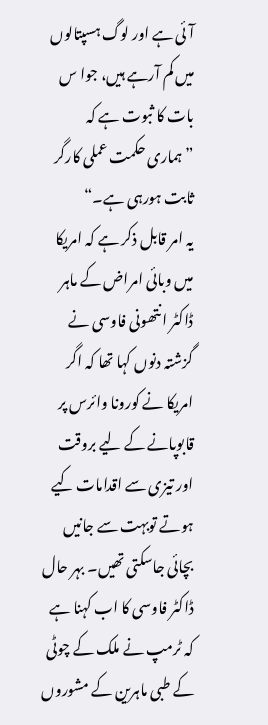آئی ہے اور لوگ ہسپتالوں میں کم آرہے ہیں، جوا س بات کا ثبوت ہے کہ ”ہماری حکمت عملی کارگر ثابت ہورہی ہے۔“
یہ امر قابل ذکر ہے کہ امریکا میں وبائی امراض کے ماہر ڈاکٹر انتھونی فاوسی نے گزشتہ دنوں کہا تھا کہ اگر امریکا نے کورونا وائرس پر قابوپانے کے لیے بروقت اور تیزی سے اقدامات کیے ہوتے توبہت سے جانیں بچائی جاسکتی تھیں۔ بہر حال ڈاکٹر فاوسی کا اب کہنا ہے کہ ٹرمپ نے ملک کے چوٹی کے طبی ماہرین کے مشوروں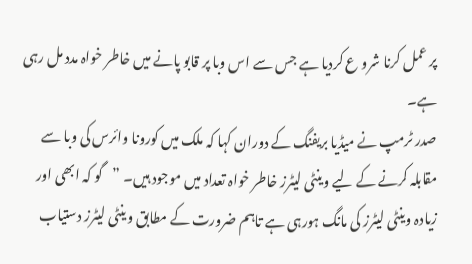پر عمل کرنا شرو ع کردیا ہے جس سے اس وبا پر قابو پانے میں خاطر خواہ مدد مل رہی ہے۔
صدر ٹرمپ نے میڈیا بریفنگ کے دوران کہا کہ ملک میں کورونا وائرس کی وبا سے مقابلہ کرنے کے لیے وینٹی لیٹرز خاطر خواہ تعداد میں موجود ہیں۔ ”گو کہ ابھی اور زیادہ وینٹی لیٹرز کی مانگ ہورہی ہے تاہم ضرورت کے مطابق وینٹی لیٹرز دستیاب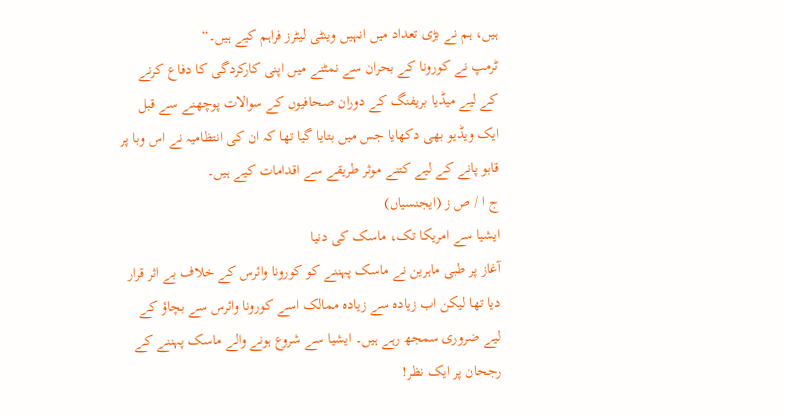ہیں، ہم نے بڑی تعداد میں انہیں وینٹی لیٹرز فراہم کیے ہیں۔“
ٹرمپ نے کورونا کے بحران سے نمٹنے میں اپنی کارکردگی کا دفاع کرنے کے لیے میڈیا بریفنگ کے دوران صحافیوں کے سوالات پوچھنے سے قبل ایک ویڈیو بھی دکھایا جس میں بتایا گیا تھا کہ ان کی انتظامیہ نے اس وبا پر قابو پانے کے لیے کتنے موثر طریقے سے اقدامات کیے ہیں۔
ج ا / ص ز (ایجنسیاں)
ایشیا سے امریکا تک، ماسک کی دنیا
آغاز پر طبی ماہرین نے ماسک پہننے کو کورونا وائرس کے خلاف بے اثر قرار دیا تھا لیکن اب زیادہ سے زیادہ ممالک اسے کورونا وائرس سے بچاؤ کے لیے ضروری سمجھ رہے ہیں۔ ایشیا سے شروع ہونے والے ماسک پہننے کے رجحان پر ایک نظر!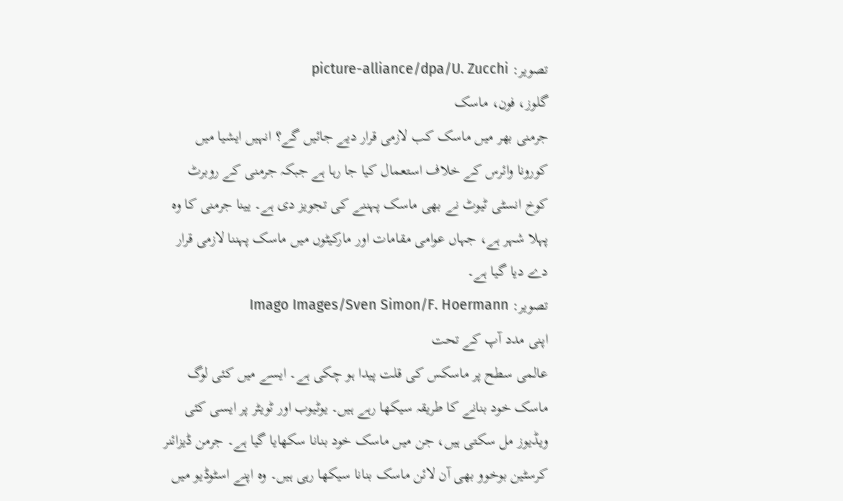تصویر: picture-alliance/dpa/U. Zucchi
گلوز، فون، ماسک
جرمنی بھر میں ماسک کب لازمی قرار دیے جائیں گے؟ انہیں ایشیا میں کورونا وائرس کے خلاف استعمال کیا جا رہا ہے جبکہ جرمنی کے روبرٹ کوخ انسٹی ٹیوٹ نے بھی ماسک پہننے کی تجویز دی ہے۔ یینا جرمنی کا وہ پہلا شہر ہے، جہاں عوامی مقامات اور مارکیٹوں میں ماسک پہننا لازمی قرار دے دیا گیا ہے۔
تصویر: Imago Images/Sven Simon/F. Hoermann
اپنی مدد آپ کے تحت
عالمی سطح پر ماسکس کی قلت پیدا ہو چکی ہے۔ ایسے میں کئی لوگ ماسک خود بنانے کا طریقہ سیکھا رہے ہیں۔ یوٹیوب اور ٹویٹر پر ایسی کئی ویڈیوز مل سکتی ہیں، جن میں ماسک خود بنانا سکھایا گیا ہے۔ جرمن ڈیزائنر کرسٹین بوخوو بھی آن لائن ماسک بنانا سیکھا رہی ہیں۔ وہ اپنے اسٹوڈیو میں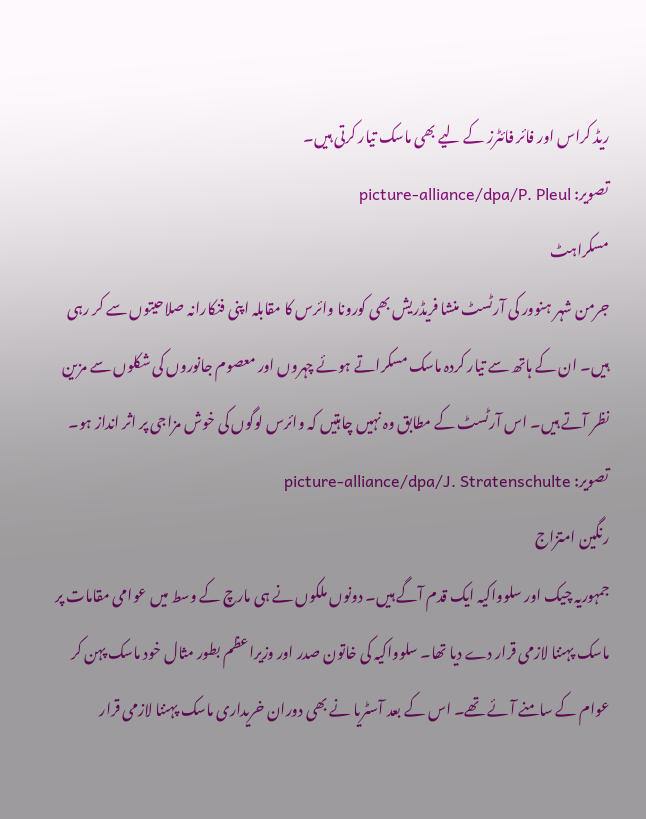ریڈ کراس اور فائر فائٹرز کے لیے بھی ماسک تیار کرتی ہیں۔
تصویر: picture-alliance/dpa/P. Pleul
مسکراہٹ
جرمن شہر ہنوور کی آرٹسٹ منشا فریڈریش بھی کورونا وائرس کا مقابلہ اپنی فنکارانہ صلاحیتوں سے کر رہی ہیں۔ ان کے ہاتھ سے تیار کردہ ماسک مسکراتے ہوئے چہروں اور معصوم جانوروں کی شکلوں سے مزین نظر آتے ہیں۔ اس آرٹسٹ کے مطابق وہ نہیں چاہتیں کہ وائرس لوگوں کی خوش مزاجی پر اثر انداز ہو۔
تصویر: picture-alliance/dpa/J. Stratenschulte
رنگین امتزاج
جمہوریہ چیک اور سلوواکیہ ایک قدم آگے ہیں۔ دونوں ملکوں نے ہی مارچ کے وسط میں عوامی مقامات پر ماسک پہننا لازمی قرار دے دیا تھا۔ سلوواکیہ کی خاتون صدر اور وزیراعظم بطور مثال خود ماسک پہن کر عوام کے سامنے آئے تھے۔ اس کے بعد آسٹریا نے بھی دوران خریداری ماسک پہننا لازمی قرار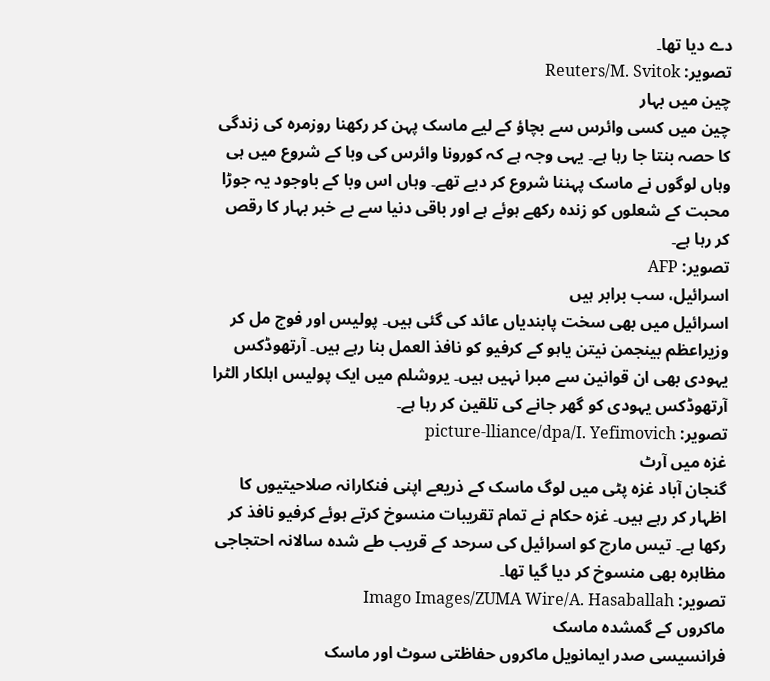دے دیا تھا۔
تصویر: Reuters/M. Svitok
چین میں بہار
چین میں کسی وائرس سے بچاؤ کے لیے ماسک پہن کر رکھنا روزمرہ کی زندگی کا حصہ بنتا جا رہا ہے۔ یہی وجہ ہے کہ کورونا وائرس کی وبا کے شروع میں ہی وہاں لوگوں نے ماسک پہننا شروع کر دیے تھے۔ وہاں اس وبا کے باوجود یہ جوڑا محبت کے شعلوں کو زندہ رکھے ہوئے ہے اور باقی دنیا سے بے خبر بہار کا رقص کر رہا ہے۔
تصویر: AFP
اسرائیل، سب برابر ہیں
اسرائیل میں بھی سخت پابندیاں عائد کی گئی ہیں۔ پولیس اور فوج مل کر وزیراعظم بینجمن نیتن یاہو کے کرفیو کو نافذ العمل بنا رہے ہیں۔ آرتھوڈکس یہودی بھی ان قوانین سے مبرا نہیں ہیں۔ یروشلم میں ایک پولیس اہلکار الٹرا آرتھوڈکس یہودی کو گھر جانے کی تلقین کر رہا ہے۔
تصویر: picture-lliance/dpa/I. Yefimovich
غزہ میں آرٹ
گنجان آباد غزہ پٹی میں لوگ ماسک کے ذریعے اپنی فنکارانہ صلاحیتیوں کا اظہار کر رہے ہیں۔ غزہ حکام نے تمام تقریبات منسوخ کرتے ہوئے کرفیو نافذ کر رکھا ہے۔ تیس مارچ کو اسرائیل کی سرحد کے قریب طے شدہ سالانہ احتجاجی مظاہرہ بھی منسوخ کر دیا گیا تھا۔
تصویر: Imago Images/ZUMA Wire/A. Hasaballah
ماکروں کے گمشدہ ماسک
فرانسیسی صدر ایمانویل ماکروں حفاظتی سوٹ اور ماسک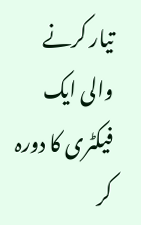تیار کرنے والی ایک فیکٹری کا دورہ کر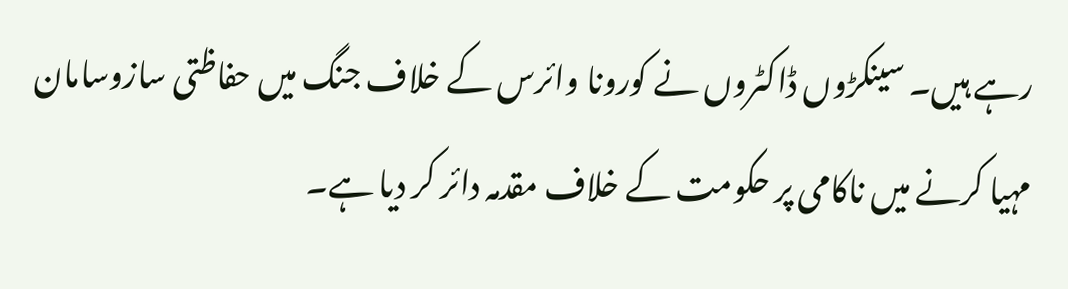رہے ہیں۔ سینکڑوں ڈاکٹروں نے کورونا وائرس کے خلاف جنگ میں حفاظتی سازوسامان مہیا کرنے میں ناکامی پر حکومت کے خلاف مقدمہ دائر کر دیا ہے۔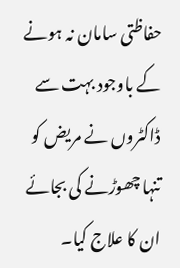حفاظتی سامان نہ ہونے کے باوجود بہت سے ڈاکٹروں نے مریض کو تنہا چھوڑنے کی بجائے ان کا علاج کیا۔